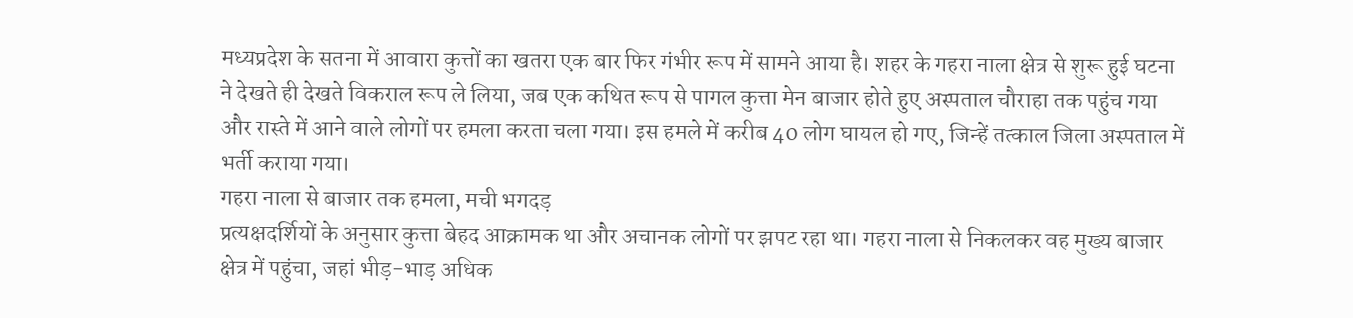मध्यप्रदेश के सतना में आवारा कुत्तों का खतरा एक बार फिर गंभीर रूप में सामने आया है। शहर के गहरा नाला क्षेत्र से शुरू हुई घटना ने देखते ही देखते विकराल रूप ले लिया, जब एक कथित रूप से पागल कुत्ता मेन बाजार होते हुए अस्पताल चौराहा तक पहुंच गया और रास्ते में आने वाले लोगों पर हमला करता चला गया। इस हमले में करीब 40 लोग घायल हो गए, जिन्हें तत्काल जिला अस्पताल में भर्ती कराया गया।
गहरा नाला से बाजार तक हमला, मची भगदड़
प्रत्यक्षदर्शियों के अनुसार कुत्ता बेहद आक्रामक था और अचानक लोगों पर झपट रहा था। गहरा नाला से निकलकर वह मुख्य बाजार क्षेत्र में पहुंचा, जहां भीड़-भाड़ अधिक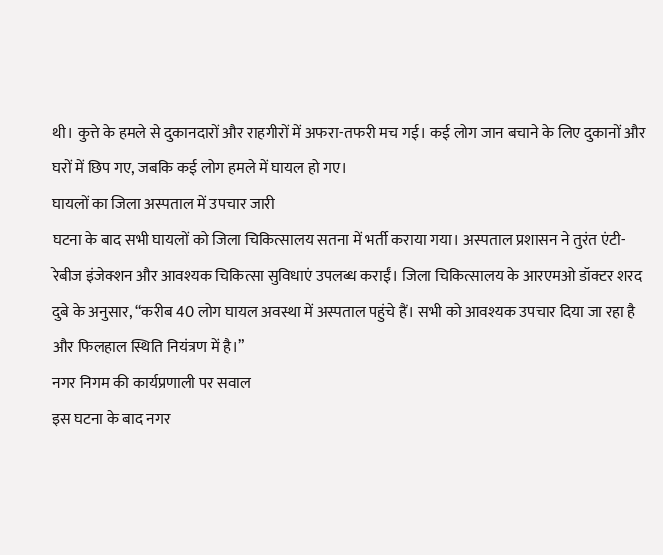थी। कुत्ते के हमले से दुकानदारों और राहगीरों में अफरा-तफरी मच गई। कई लोग जान बचाने के लिए दुकानों और घरों में छिप गए, जबकि कई लोग हमले में घायल हो गए।
घायलों का जिला अस्पताल में उपचार जारी
घटना के बाद सभी घायलों को जिला चिकित्सालय सतना में भर्ती कराया गया। अस्पताल प्रशासन ने तुरंत एंटी-रेबीज इंजेक्शन और आवश्यक चिकित्सा सुविधाएं उपलब्ध कराईं। जिला चिकित्सालय के आरएमओ डॉक्टर शरद दुबे के अनुसार, “करीब 40 लोग घायल अवस्था में अस्पताल पहुंचे हैं। सभी को आवश्यक उपचार दिया जा रहा है और फिलहाल स्थिति नियंत्रण में है।”
नगर निगम की कार्यप्रणाली पर सवाल
इस घटना के बाद नगर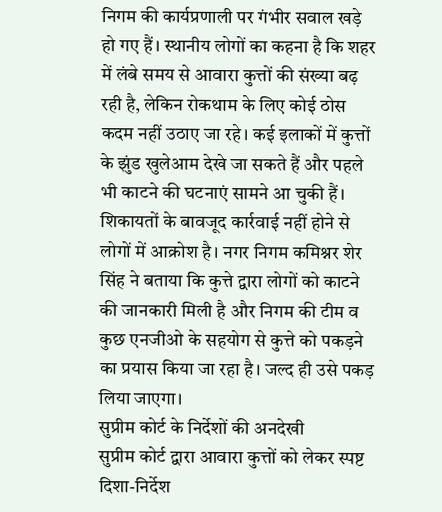निगम की कार्यप्रणाली पर गंभीर सवाल खड़े हो गए हैं। स्थानीय लोगों का कहना है कि शहर में लंबे समय से आवारा कुत्तों की संख्या बढ़ रही है, लेकिन रोकथाम के लिए कोई ठोस कदम नहीं उठाए जा रहे। कई इलाकों में कुत्तों के झुंड खुलेआम देखे जा सकते हैं और पहले भी काटने की घटनाएं सामने आ चुकी हैं। शिकायतों के बावजूद कार्रवाई नहीं होने से लोगों में आक्रोश है। नगर निगम कमिश्नर शेर सिंह ने बताया कि कुत्ते द्वारा लोगों को काटने की जानकारी मिली है और निगम की टीम व कुछ एनजीओ के सहयोग से कुत्ते को पकड़ने का प्रयास किया जा रहा है। जल्द ही उसे पकड़ लिया जाएगा।
सुप्रीम कोर्ट के निर्देशों की अनदेखी
सुप्रीम कोर्ट द्वारा आवारा कुत्तों को लेकर स्पष्ट दिशा-निर्देश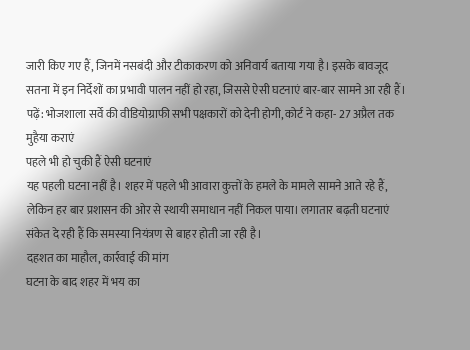जारी किए गए हैं, जिनमें नसबंदी और टीकाकरण को अनिवार्य बताया गया है। इसके बावजूद सतना में इन निर्देशों का प्रभावी पालन नहीं हो रहा, जिससे ऐसी घटनाएं बार-बार सामने आ रही हैं।
पढ़ें: भोजशाला सर्वे की वीडियोग्राफी सभी पक्षकारों को देनी होगी, कोर्ट ने कहा- 27 अप्रैल तक मुहैया कराएं
पहले भी हो चुकी हैं ऐसी घटनाएं
यह पहली घटना नहीं है। शहर में पहले भी आवारा कुत्तों के हमले के मामले सामने आते रहे हैं, लेकिन हर बार प्रशासन की ओर से स्थायी समाधान नहीं निकल पाया। लगातार बढ़ती घटनाएं संकेत दे रही हैं कि समस्या नियंत्रण से बाहर होती जा रही है।
दहशत का माहौल, कार्रवाई की मांग
घटना के बाद शहर में भय का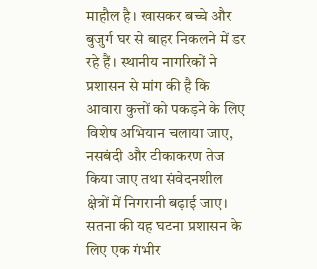माहौल है। खासकर बच्चे और बुजुर्ग घर से बाहर निकलने में डर रहे हैं। स्थानीय नागरिकों ने प्रशासन से मांग की है कि आवारा कुत्तों को पकड़ने के लिए विशेष अभियान चलाया जाए, नसबंदी और टीकाकरण तेज किया जाए तथा संवेदनशील क्षेत्रों में निगरानी बढ़ाई जाए। सतना की यह घटना प्रशासन के लिए एक गंभीर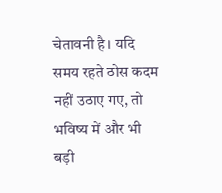चेतावनी है। यदि समय रहते ठोस कदम नहीं उठाए गए, तो भविष्य में और भी बड़ी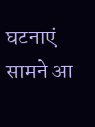घटनाएं सामने आ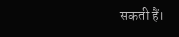सकती हैं।